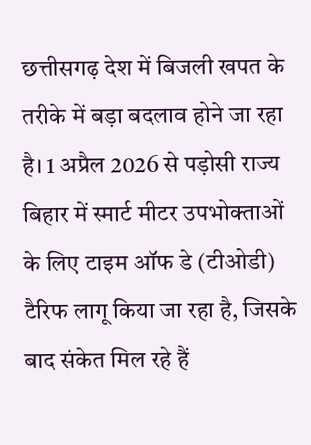छत्तीसगढ़ देश में बिजली खपत के तरीके में बड़ा बदलाव होने जा रहा है। 1 अप्रैल 2026 से पड़ोसी राज्य बिहार में स्मार्ट मीटर उपभोक्ताओं के लिए टाइम ऑफ डे (टीओडी) टैरिफ लागू किया जा रहा है, जिसके बाद संकेत मिल रहे हैं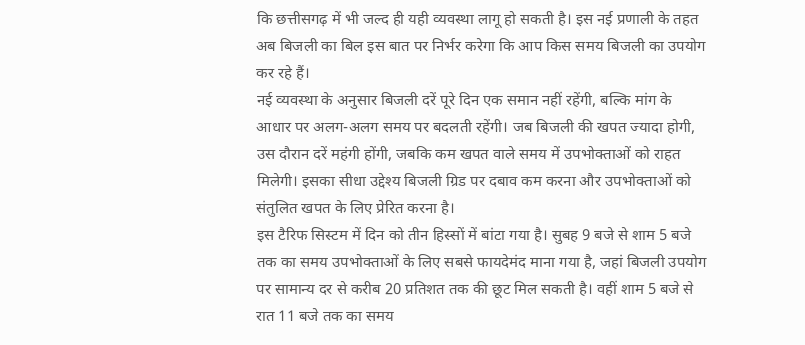कि छत्तीसगढ़ में भी जल्द ही यही व्यवस्था लागू हो सकती है। इस नई प्रणाली के तहत अब बिजली का बिल इस बात पर निर्भर करेगा कि आप किस समय बिजली का उपयोग कर रहे हैं।
नई व्यवस्था के अनुसार बिजली दरें पूरे दिन एक समान नहीं रहेंगी, बल्कि मांग के आधार पर अलग-अलग समय पर बदलती रहेंगी। जब बिजली की खपत ज्यादा होगी, उस दौरान दरें महंगी होंगी, जबकि कम खपत वाले समय में उपभोक्ताओं को राहत मिलेगी। इसका सीधा उद्देश्य बिजली ग्रिड पर दबाव कम करना और उपभोक्ताओं को संतुलित खपत के लिए प्रेरित करना है।
इस टैरिफ सिस्टम में दिन को तीन हिस्सों में बांटा गया है। सुबह 9 बजे से शाम 5 बजे तक का समय उपभोक्ताओं के लिए सबसे फायदेमंद माना गया है, जहां बिजली उपयोग पर सामान्य दर से करीब 20 प्रतिशत तक की छूट मिल सकती है। वहीं शाम 5 बजे से रात 11 बजे तक का समय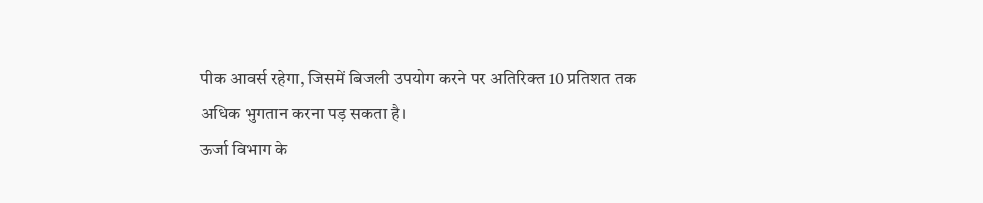पीक आवर्स रहेगा, जिसमें बिजली उपयोग करने पर अतिरिक्त 10 प्रतिशत तक अधिक भुगतान करना पड़ सकता है।
ऊर्जा विभाग के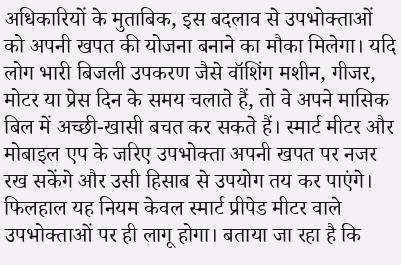अधिकारियों के मुताबिक, इस बदलाव से उपभोक्ताओं को अपनी खपत की योजना बनाने का मौका मिलेगा। यदि लोग भारी बिजली उपकरण जैसे वॉशिंग मशीन, गीजर, मोटर या प्रेस दिन के समय चलाते हैं, तो वे अपने मासिक बिल में अच्छी-खासी बचत कर सकते हैं। स्मार्ट मीटर और मोबाइल एप के जरिए उपभोक्ता अपनी खपत पर नजर रख सकेंगे और उसी हिसाब से उपयोग तय कर पाएंगे।
फिलहाल यह नियम केवल स्मार्ट प्रीपेड मीटर वाले उपभोक्ताओं पर ही लागू होगा। बताया जा रहा है कि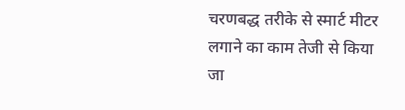चरणबद्ध तरीके से स्मार्ट मीटर लगाने का काम तेजी से किया जा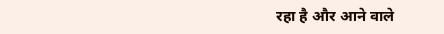रहा है और आने वाले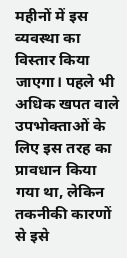महीनों में इस व्यवस्था का विस्तार किया जाएगा। पहले भी अधिक खपत वाले उपभोक्ताओं के लिए इस तरह का प्रावधान किया गया था, लेकिन तकनीकी कारणों से इसे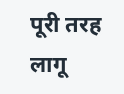पूरी तरह लागू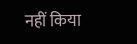नहीं किया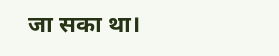जा सका था।